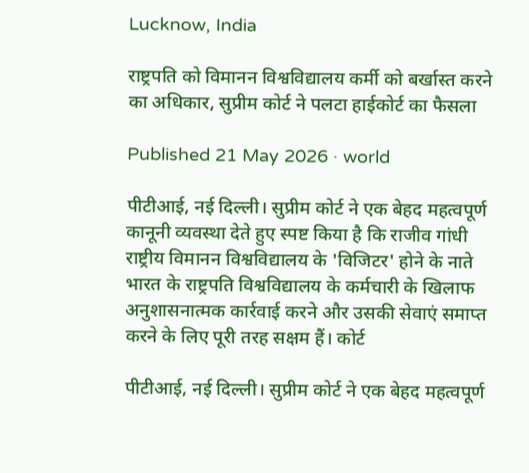Lucknow, India

राष्ट्रपति को विमानन विश्वविद्यालय कर्मी को बर्खास्त करने का अधिकार, सुप्रीम कोर्ट ने पलटा हाईकोर्ट का फैसला

Published 21 May 2026 · world

पीटीआई, नई दिल्ली। सुप्रीम कोर्ट ने एक बेहद महत्वपूर्ण कानूनी व्यवस्था देते हुए स्पष्ट किया है कि राजीव गांधी राष्ट्रीय विमानन विश्वविद्यालय के 'विजिटर' होने के नाते भारत के राष्ट्रपति विश्वविद्यालय के कर्मचारी के खिलाफ अनुशासनात्मक कार्रवाई करने और उसकी सेवाएं समाप्त करने के लिए पूरी तरह सक्षम हैं। कोर्ट

पीटीआई, नई दिल्ली। सुप्रीम कोर्ट ने एक बेहद महत्वपूर्ण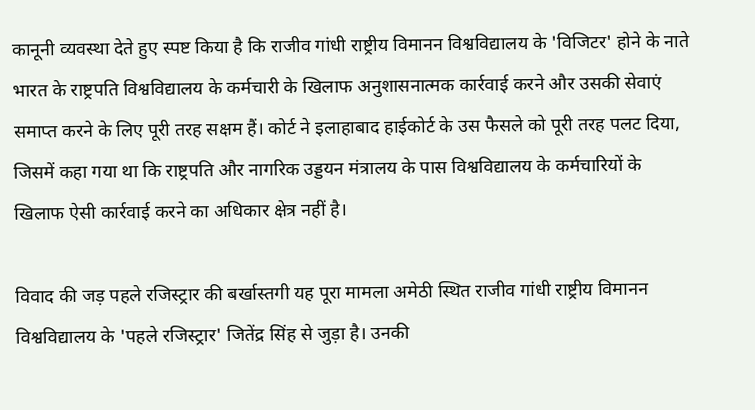कानूनी व्यवस्था देते हुए स्पष्ट किया है कि राजीव गांधी राष्ट्रीय विमानन विश्वविद्यालय के 'विजिटर' होने के नाते भारत के राष्ट्रपति विश्वविद्यालय के कर्मचारी के खिलाफ अनुशासनात्मक कार्रवाई करने और उसकी सेवाएं समाप्त करने के लिए पूरी तरह सक्षम हैं। कोर्ट ने इलाहाबाद हाईकोर्ट के उस फैसले को पूरी तरह पलट दिया, जिसमें कहा गया था कि राष्ट्रपति और नागरिक उड्डयन मंत्रालय के पास विश्वविद्यालय के कर्मचारियों के खिलाफ ऐसी कार्रवाई करने का अधिकार क्षेत्र नहीं है।

विवाद की जड़ पहले रजिस्ट्रार की बर्खास्तगी यह पूरा मामला अमेठी स्थित राजीव गांधी राष्ट्रीय विमानन विश्वविद्यालय के 'पहले रजिस्ट्रार' जितेंद्र सिंह से जुड़ा है। उनकी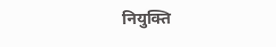नियुक्ति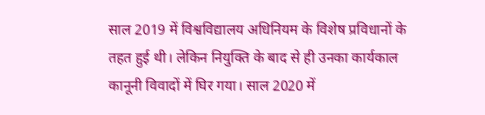साल 2019 में विश्वविद्यालय अधिनियम के विशेष प्रविधानों के तहत हुई थी। लेकिन नियुक्ति के बाद से ही उनका कार्यकाल कानूनी विवादों में घिर गया। साल 2020 में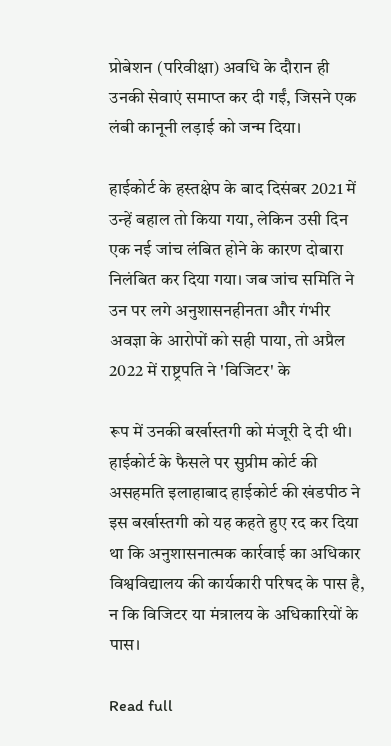प्रोबेशन (परिवीक्षा) अवधि के दौरान ही उनकी सेवाएं समाप्त कर दी गईं, जिसने एक लंबी कानूनी लड़ाई को जन्म दिया।

हाईकोर्ट के हस्तक्षेप के बाद दिसंबर 2021 में उन्हें बहाल तो किया गया, लेकिन उसी दिन एक नई जांच लंबित होने के कारण दोबारा निलंबित कर दिया गया। जब जांच समिति ने उन पर लगे अनुशासनहीनता और गंभीर अवज्ञा के आरोपों को सही पाया, तो अप्रैल 2022 में राष्ट्रपति ने 'विजिटर' के

रूप में उनकी बर्खास्तगी को मंजूरी दे दी थी। हाईकोर्ट के फैसले पर सुप्रीम कोर्ट की असहमति इलाहाबाद हाईकोर्ट की खंडपीठ ने इस बर्खास्तगी को यह कहते हुए रद कर दिया था कि अनुशासनात्मक कार्रवाई का अधिकार विश्वविद्यालय की कार्यकारी परिषद के पास है, न कि विजिटर या मंत्रालय के अधिकारियों के पास।

Read full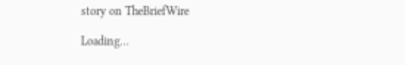story on TheBriefWire

Loading…